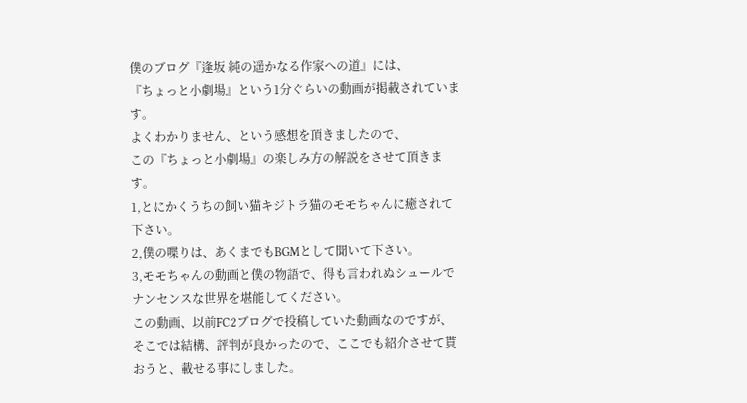僕のブログ『逢坂 純の遥かなる作家への道』には、
『ちょっと小劇場』という1分ぐらいの動画が掲載されています。
よくわかりません、という感想を頂きましたので、
この『ちょっと小劇場』の楽しみ方の解説をさせて頂きます。
1,とにかくうちの飼い猫キジトラ猫のモモちゃんに癒されて下さい。
2,僕の喋りは、あくまでもBGMとして聞いて下さい。
3,モモちゃんの動画と僕の物語で、得も言われぬシュールでナンセンスな世界を堪能してください。
この動画、以前FC2ブログで投稿していた動画なのですが、
そこでは結構、評判が良かったので、ここでも紹介させて貰おうと、載せる事にしました。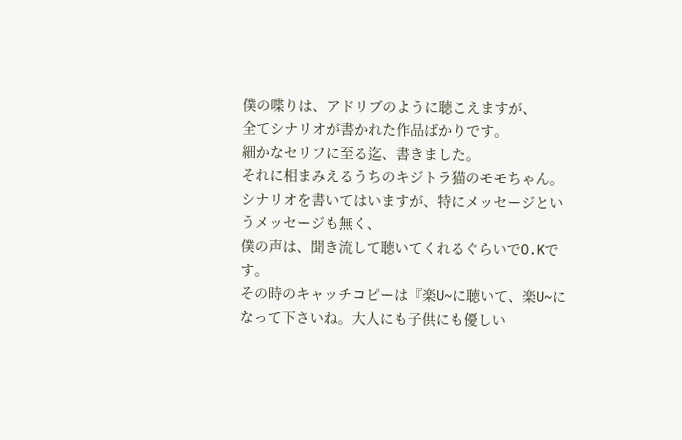僕の喋りは、アドリブのように聴こえますが、
全てシナリオが書かれた作品ばかりです。
細かなセリフに至る迄、書きました。
それに相まみえるうちのキジトラ猫のモモちゃん。
シナリオを書いてはいますが、特にメッセージというメッセージも無く、
僕の声は、聞き流して聴いてくれるぐらいでO.Kです。
その時のキャッチコピーは『楽U~に聴いて、楽U~になって下さいね。大人にも子供にも優しい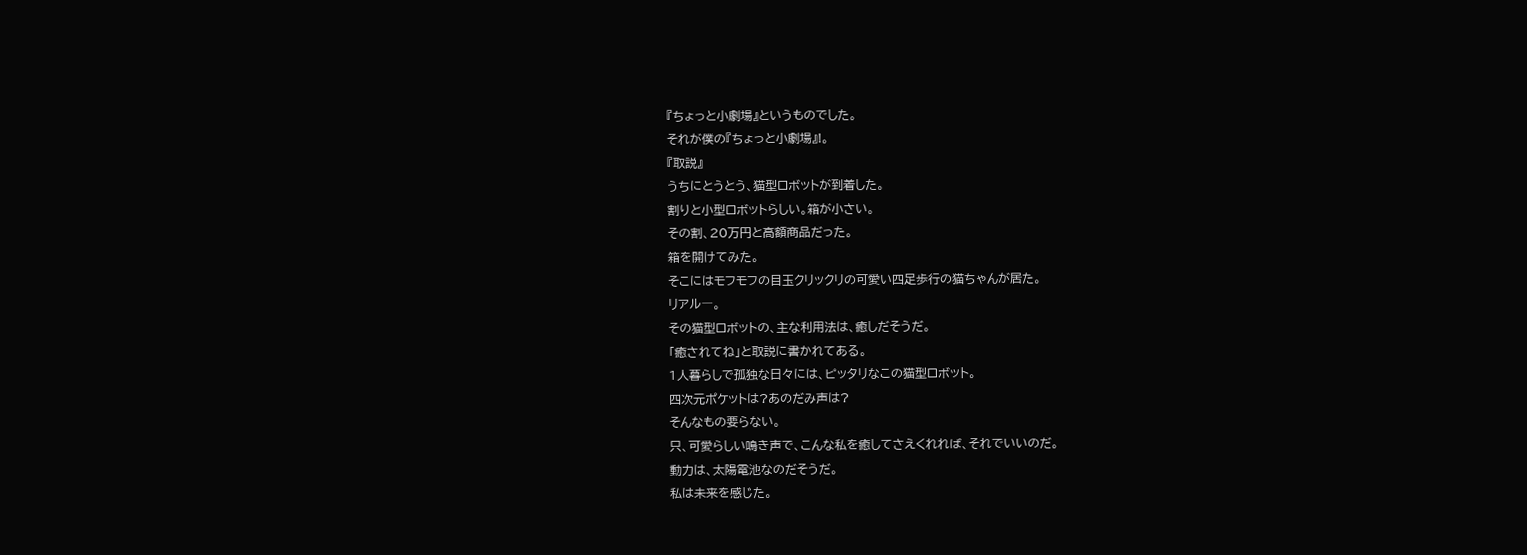『ちょっと小劇場』というものでした。
それが僕の『ちょっと小劇場』!。
『取説』
うちにとうとう、猫型ロボットが到着した。
割りと小型ロボットらしい。箱が小さい。
その割、20万円と高額商品だった。
箱を開けてみた。
そこにはモフモフの目玉クリックリの可愛い四足歩行の猫ちゃんが居た。
リアル―。
その猫型ロボットの、主な利用法は、癒しだそうだ。
「癒されてね」と取説に書かれてある。
1人暮らしで孤独な日々には、ピッタリなこの猫型ロボット。
四次元ポケットは?あのだみ声は?
そんなもの要らない。
只、可愛らしい鳴き声で、こんな私を癒してさえくれれば、それでいいのだ。
動力は、太陽電池なのだそうだ。
私は未来を感じた。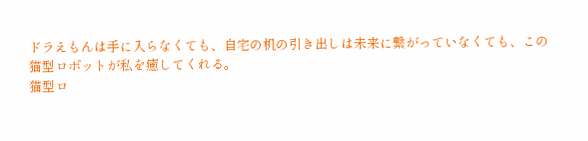ドラえもんは手に入らなくても、自宅の机の引き出しは未来に繋がっていなくても、この
猫型ロボットが私を癒してくれる。
猫型ロ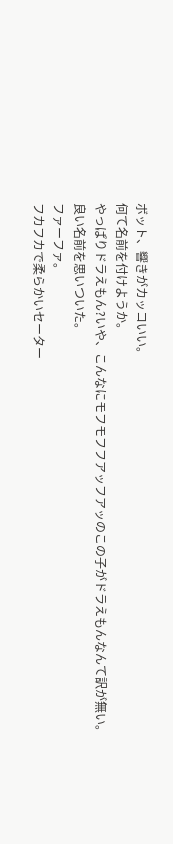ボット、響きがカッコいい。
何て名前を付けようか。
やっぱりドラえもん?いや、こんなにモフモフフアッフアッのこの子がドラえもんなんて訳が無い。
良い名前を思いついた。
ファーファ。
フカフカで柔らかいセーター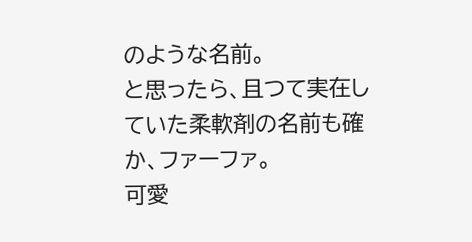のような名前。
と思ったら、且つて実在していた柔軟剤の名前も確か、ファーファ。
可愛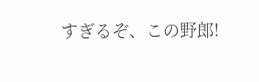すぎるぞ、この野郎!